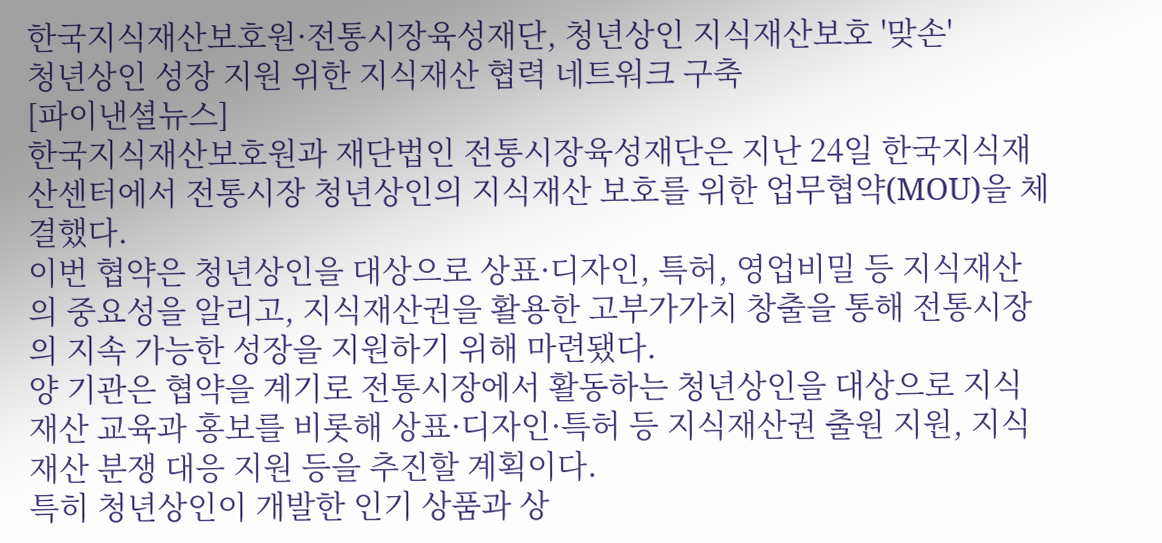한국지식재산보호원·전통시장육성재단, 청년상인 지식재산보호 '맞손'
청년상인 성장 지원 위한 지식재산 협력 네트워크 구축
[파이낸셜뉴스]
한국지식재산보호원과 재단법인 전통시장육성재단은 지난 24일 한국지식재산센터에서 전통시장 청년상인의 지식재산 보호를 위한 업무협약(MOU)을 체결했다.
이번 협약은 청년상인을 대상으로 상표·디자인, 특허, 영업비밀 등 지식재산의 중요성을 알리고, 지식재산권을 활용한 고부가가치 창출을 통해 전통시장의 지속 가능한 성장을 지원하기 위해 마련됐다.
양 기관은 협약을 계기로 전통시장에서 활동하는 청년상인을 대상으로 지식재산 교육과 홍보를 비롯해 상표·디자인·특허 등 지식재산권 출원 지원, 지식재산 분쟁 대응 지원 등을 추진할 계획이다.
특히 청년상인이 개발한 인기 상품과 상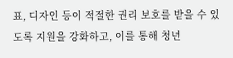표, 디자인 등이 적절한 권리 보호를 받을 수 있도록 지원을 강화하고, 이를 통해 청년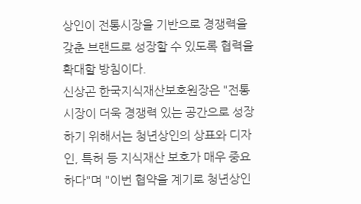상인이 전통시장을 기반으로 경쟁력을 갖춘 브랜드로 성장할 수 있도록 협력을 확대할 방침이다.
신상곤 한국지식재산보호원장은 "전통시장이 더욱 경쟁력 있는 공간으로 성장하기 위해서는 청년상인의 상표와 디자인, 특허 등 지식재산 보호가 매우 중요하다"며 "이번 협약을 계기로 청년상인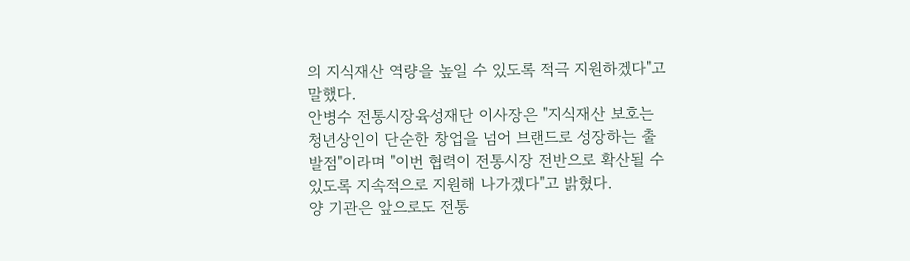의 지식재산 역량을 높일 수 있도록 적극 지원하겠다"고 말했다.
안병수 전통시장육성재단 이사장은 "지식재산 보호는 청년상인이 단순한 창업을 넘어 브랜드로 성장하는 출발점"이라며 "이번 협력이 전통시장 전반으로 확산될 수 있도록 지속적으로 지원해 나가겠다"고 밝혔다.
양 기관은 앞으로도 전통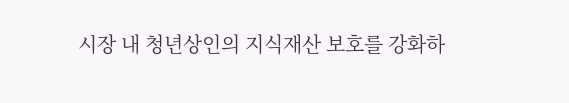시장 내 청년상인의 지식재산 보호를 강화하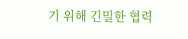기 위해 긴밀한 협력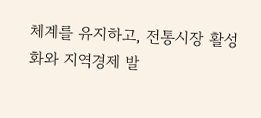체계를 유지하고, 전통시장 활성화와 지역경제 발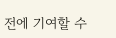전에 기여할 수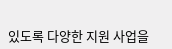있도록 다양한 지원 사업을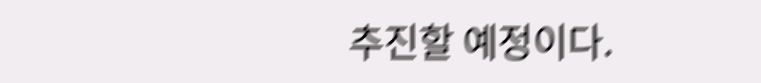추진할 예정이다.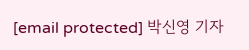[email protected] 박신영 기자